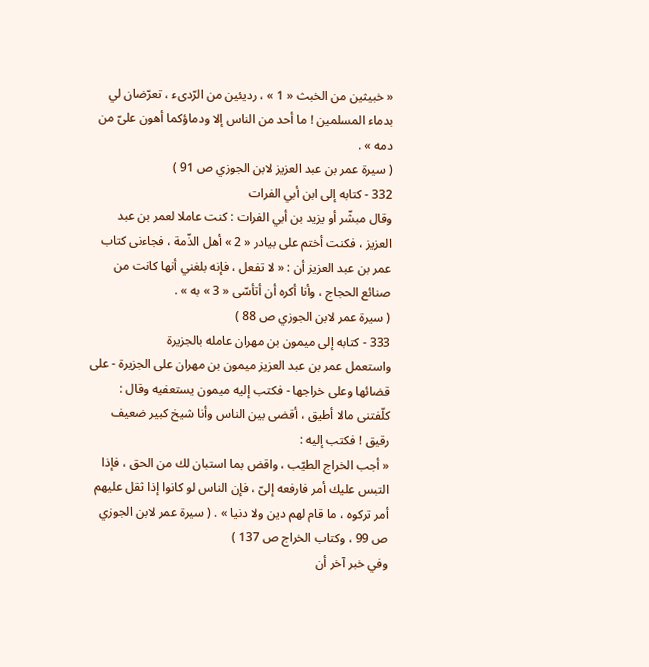« خبيثين من الخبث « 1 » ، رديئين من الرّدىء ، تعرّضان لي بدماء المسلمين ! ما أحد من الناس إلا ودماؤكما أهون علىّ من دمه » .
( سيرة عمر بن عبد العزيز لابن الجوزي ص 91 )
332 - كتابه إلى ابن أبي الفرات
وقال مبشّر أو يزيد بن أبي الفرات : كنت عاملا لعمر بن عبد العزيز ، فكنت أختم على بيادر « 2 » أهل الذّمة ، فجاءنى كتاب عمر بن عبد العزيز أن : « لا تفعل ، فإنه بلغني أنها كانت من صنائع الحجاج ، وأنا أكره أن أتأسّى « 3 » به » .
( سيرة عمر لابن الجوزي ص 88 )
333 - كتابه إلى ميمون بن مهران عامله بالجزيرة
واستعمل عمر بن عبد العزيز ميمون بن مهران على الجزيرة - على قضائها وعلى خراجها - فكتب إليه ميمون يستعفيه وقال : كلّفتنى مالا أطيق ، أقضى بين الناس وأنا شيخ كبير ضعيف رقيق ! فكتب إليه :
« أجب الخراج الطيّب ، واقض بما استبان لك من الحق ، فإذا التبس عليك أمر فارفعه إلىّ ، فإن الناس لو كانوا إذا ثقل عليهم أمر تركوه ، ما قام لهم دين ولا دنيا » . ( سيرة عمر لابن الجوزي ص 99 ، وكتاب الخراج ص 137 )
وفي خبر آخر أن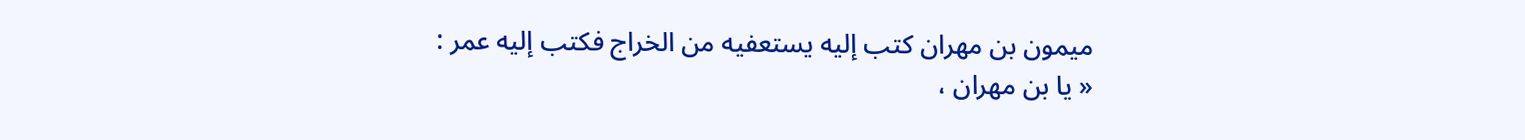ميمون بن مهران كتب إليه يستعفيه من الخراج فكتب إليه عمر :
« يا بن مهران ،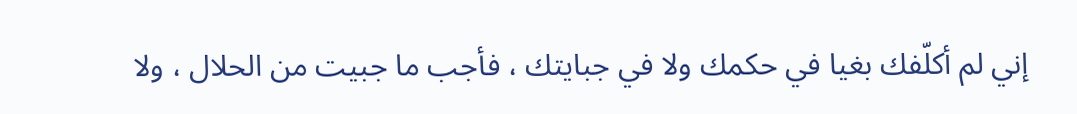إني لم أكلّفك بغيا في حكمك ولا في جبايتك ، فأجب ما جبيت من الحلال ، ولا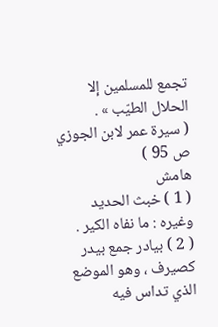تجمع للمسلمين إلا الحلال الطيّب » .
( سيرة عمر لابن الجوزي ص 95 )
هامش
( 1 ) خبث الحديد وغيره : ما نفاه الكير .
( 2 ) بيادر جمع بيدر كصيرف ، وهو الموضع الذي تداس فيه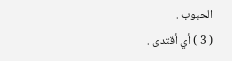الحبوب .
( 3 ) أي أقتدى .